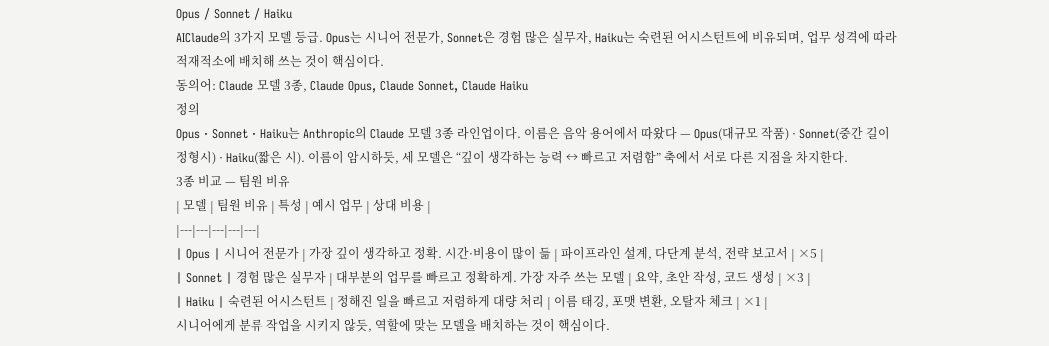Opus / Sonnet / Haiku
AIClaude의 3가지 모델 등급. Opus는 시니어 전문가, Sonnet은 경험 많은 실무자, Haiku는 숙련된 어시스턴트에 비유되며, 업무 성격에 따라 적재적소에 배치해 쓰는 것이 핵심이다.
동의어: Claude 모델 3종, Claude Opus, Claude Sonnet, Claude Haiku
정의
Opus · Sonnet · Haiku는 Anthropic의 Claude 모델 3종 라인업이다. 이름은 음악 용어에서 따왔다 — Opus(대규모 작품) · Sonnet(중간 길이 정형시) · Haiku(짧은 시). 이름이 암시하듯, 세 모델은 “깊이 생각하는 능력 ↔ 빠르고 저렴함” 축에서 서로 다른 지점을 차지한다.
3종 비교 — 팀원 비유
| 모델 | 팀원 비유 | 특성 | 예시 업무 | 상대 비용 |
|---|---|---|---|---|
| Opus | 시니어 전문가 | 가장 깊이 생각하고 정확. 시간·비용이 많이 듦 | 파이프라인 설계, 다단계 분석, 전략 보고서 | ×5 |
| Sonnet | 경험 많은 실무자 | 대부분의 업무를 빠르고 정확하게. 가장 자주 쓰는 모델 | 요약, 초안 작성, 코드 생성 | ×3 |
| Haiku | 숙련된 어시스턴트 | 정해진 일을 빠르고 저렴하게 대량 처리 | 이름 태깅, 포맷 변환, 오탈자 체크 | ×1 |
시니어에게 분류 작업을 시키지 않듯, 역할에 맞는 모델을 배치하는 것이 핵심이다.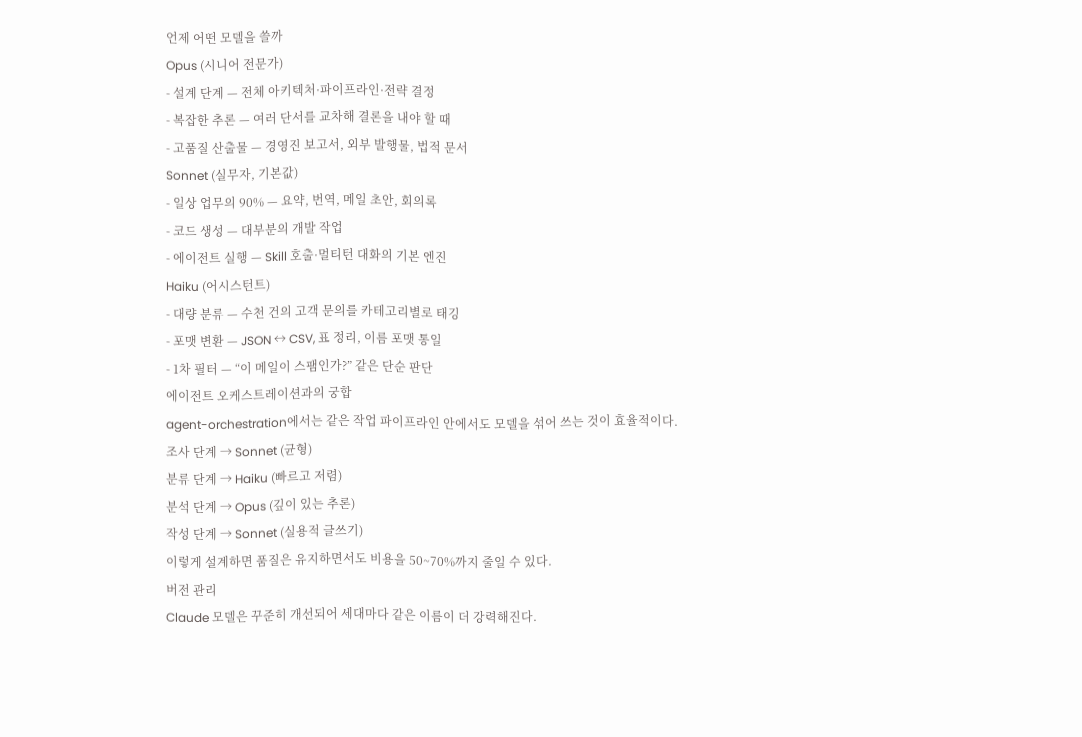언제 어떤 모델을 쓸까
Opus (시니어 전문가)
- 설계 단계 — 전체 아키텍처·파이프라인·전략 결정
- 복잡한 추론 — 여러 단서를 교차해 결론을 내야 할 때
- 고품질 산출물 — 경영진 보고서, 외부 발행물, 법적 문서
Sonnet (실무자, 기본값)
- 일상 업무의 90% — 요약, 번역, 메일 초안, 회의록
- 코드 생성 — 대부분의 개발 작업
- 에이전트 실행 — Skill 호출·멀티턴 대화의 기본 엔진
Haiku (어시스턴트)
- 대량 분류 — 수천 건의 고객 문의를 카테고리별로 태깅
- 포맷 변환 — JSON ↔ CSV, 표 정리, 이름 포맷 통일
- 1차 필터 — “이 메일이 스팸인가?” 같은 단순 판단
에이전트 오케스트레이션과의 궁합
agent-orchestration에서는 같은 작업 파이프라인 안에서도 모델을 섞어 쓰는 것이 효율적이다.
조사 단계 → Sonnet (균형)
분류 단계 → Haiku (빠르고 저렴)
분석 단계 → Opus (깊이 있는 추론)
작성 단계 → Sonnet (실용적 글쓰기)
이렇게 설계하면 품질은 유지하면서도 비용을 50~70%까지 줄일 수 있다.
버전 관리
Claude 모델은 꾸준히 개선되어 세대마다 같은 이름이 더 강력해진다.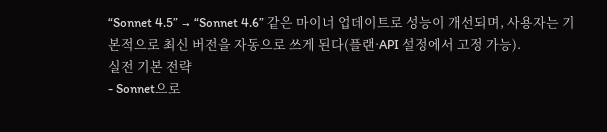“Sonnet 4.5” → “Sonnet 4.6” 같은 마이너 업데이트로 성능이 개선되며, 사용자는 기본적으로 최신 버전을 자동으로 쓰게 된다(플랜·API 설정에서 고정 가능).
실전 기본 전략
- Sonnet으로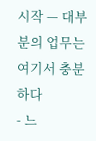시작 — 대부분의 업무는 여기서 충분하다
- 느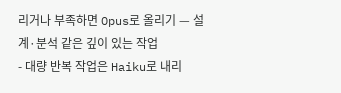리거나 부족하면 Opus로 올리기 — 설계·분석 같은 깊이 있는 작업
- 대량 반복 작업은 Haiku로 내리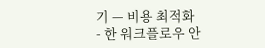기 — 비용 최적화
- 한 워크플로우 안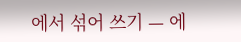에서 섞어 쓰기 — 에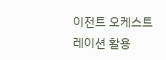이전트 오케스트레이션 활용